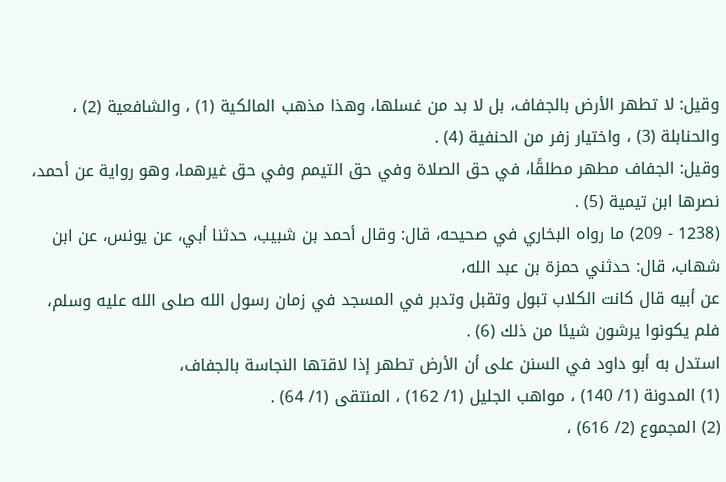وقيل: لا تطهر الأرض بالجفاف، بل لا بد من غسلها، وهذا مذهب المالكية (1) ، والشافعية (2) ، والحنابلة (3) ، واختيار زفر من الحنفية (4) .
وقيل: الجفاف مطهر مطلقًا، في حق الصلاة وفي حق التيمم وفي حق غيرهما، وهو رواية عن أحمد، نصرها ابن تيمية (5) .
(1238 - 209) ما رواه البخاري في صحيحه، قال: وقال أحمد بن شبيب، حدثنا أبي، عن يونس، عن ابن شهاب، قال: حدثني حمزة بن عبد الله،
عن أبيه قال كانت الكلاب تبول وتقبل وتدبر في المسجد في زمان رسول الله صلى الله عليه وسلم، فلم يكونوا يرشون شيئا من ذلك (6) .
استدل به أبو داود في السنن على أن الأرض تطهر إذا لاقتها النجاسة بالجفاف،
(1) المدونة (1/ 140) ، مواهب الجليل (1/ 162) ، المنتقى (1/ 64) .
(2) المجموع (2/ 616) ،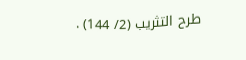طرح التثريب (2/ 144) .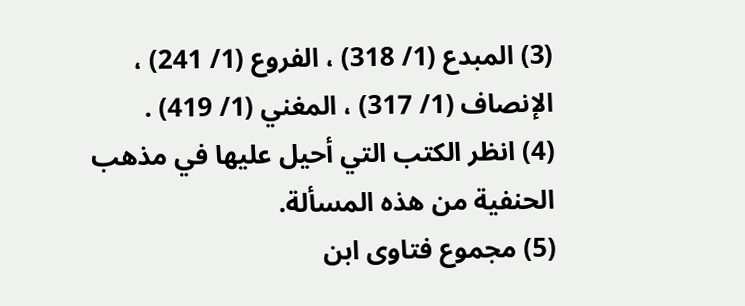(3) المبدع (1/ 318) ، الفروع (1/ 241) ، الإنصاف (1/ 317) ، المغني (1/ 419) .
(4) انظر الكتب التي أحيل عليها في مذهب الحنفية من هذه المسألة.
(5) مجموع فتاوى ابن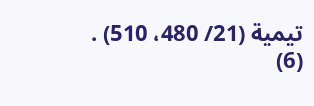تيمية (21/ 480، 510) .
(6)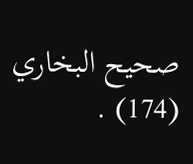صحيح البخاري (174) .